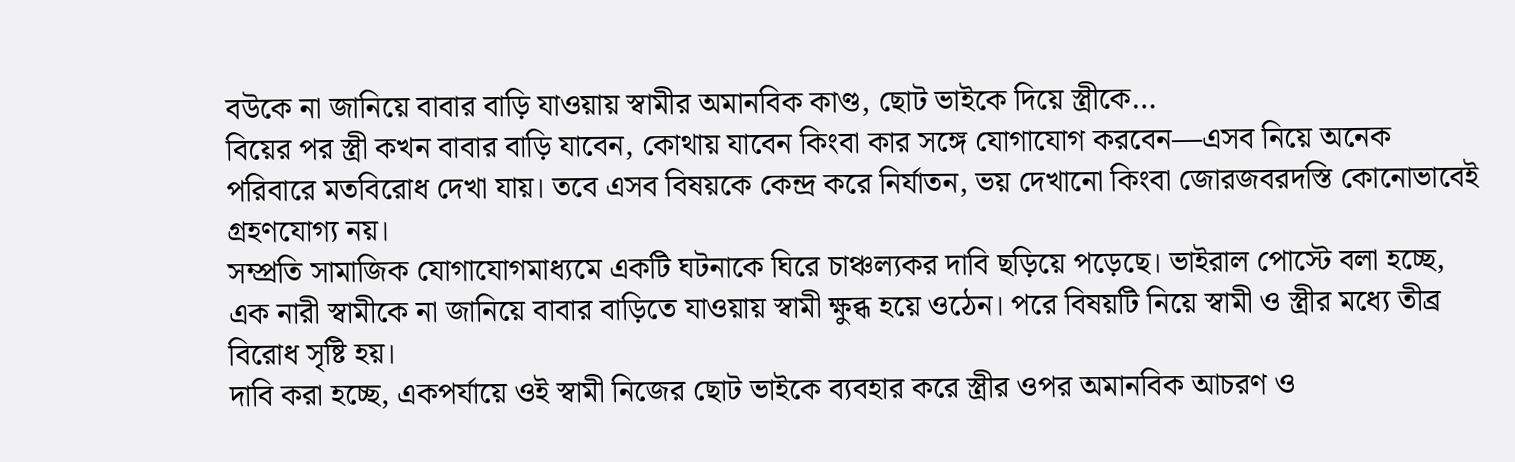বউকে না জানিয়ে বাবার বাড়ি যাওয়ায় স্বামীর অমানবিক কাণ্ড, ছোট ভাইকে দিয়ে স্ত্রীকে…
বিয়ের পর স্ত্রী কখন বাবার বাড়ি যাবেন, কোথায় যাবেন কিংবা কার সঙ্গে যোগাযোগ করবেন—এসব নিয়ে অনেক পরিবারে মতবিরোধ দেখা যায়। তবে এসব বিষয়কে কেন্দ্র করে নির্যাতন, ভয় দেখানো কিংবা জোরজবরদস্তি কোনোভাবেই গ্রহণযোগ্য নয়।
সম্প্রতি সামাজিক যোগাযোগমাধ্যমে একটি ঘটনাকে ঘিরে চাঞ্চল্যকর দাবি ছড়িয়ে পড়েছে। ভাইরাল পোস্টে বলা হচ্ছে, এক নারী স্বামীকে না জানিয়ে বাবার বাড়িতে যাওয়ায় স্বামী ক্ষুব্ধ হয়ে ওঠেন। পরে বিষয়টি নিয়ে স্বামী ও স্ত্রীর মধ্যে তীব্র বিরোধ সৃষ্টি হয়।
দাবি করা হচ্ছে, একপর্যায়ে ওই স্বামী নিজের ছোট ভাইকে ব্যবহার করে স্ত্রীর ওপর অমানবিক আচরণ ও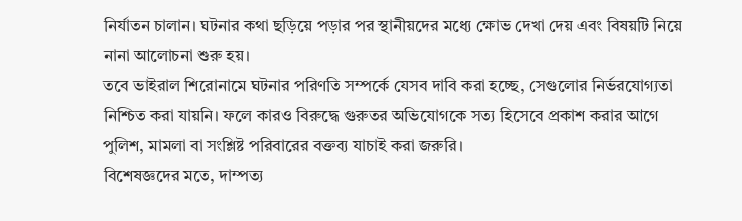নির্যাতন চালান। ঘটনার কথা ছড়িয়ে পড়ার পর স্থানীয়দের মধ্যে ক্ষোভ দেখা দেয় এবং বিষয়টি নিয়ে নানা আলোচনা শুরু হয়।
তবে ভাইরাল শিরোনামে ঘটনার পরিণতি সম্পর্কে যেসব দাবি করা হচ্ছে, সেগুলোর নির্ভরযোগ্যতা নিশ্চিত করা যায়নি। ফলে কারও বিরুদ্ধে গুরুতর অভিযোগকে সত্য হিসেবে প্রকাশ করার আগে পুলিশ, মামলা বা সংশ্লিষ্ট পরিবারের বক্তব্য যাচাই করা জরুরি।
বিশেষজ্ঞদের মতে, দাম্পত্য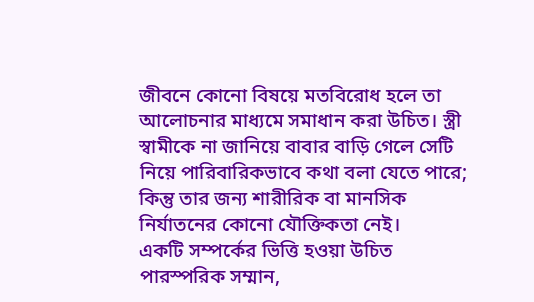জীবনে কোনো বিষয়ে মতবিরোধ হলে তা আলোচনার মাধ্যমে সমাধান করা উচিত। স্ত্রী স্বামীকে না জানিয়ে বাবার বাড়ি গেলে সেটি নিয়ে পারিবারিকভাবে কথা বলা যেতে পারে; কিন্তু তার জন্য শারীরিক বা মানসিক নির্যাতনের কোনো যৌক্তিকতা নেই।
একটি সম্পর্কের ভিত্তি হওয়া উচিত পারস্পরিক সম্মান,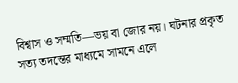বিশ্বাস ও সম্মতি—ভয় বা জোর নয়। ঘটনার প্রকৃত সত্য তদন্তের মাধ্যমে সামনে এলে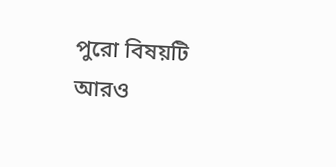পুরো বিষয়টি আরও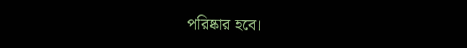পরিষ্কার হবে।